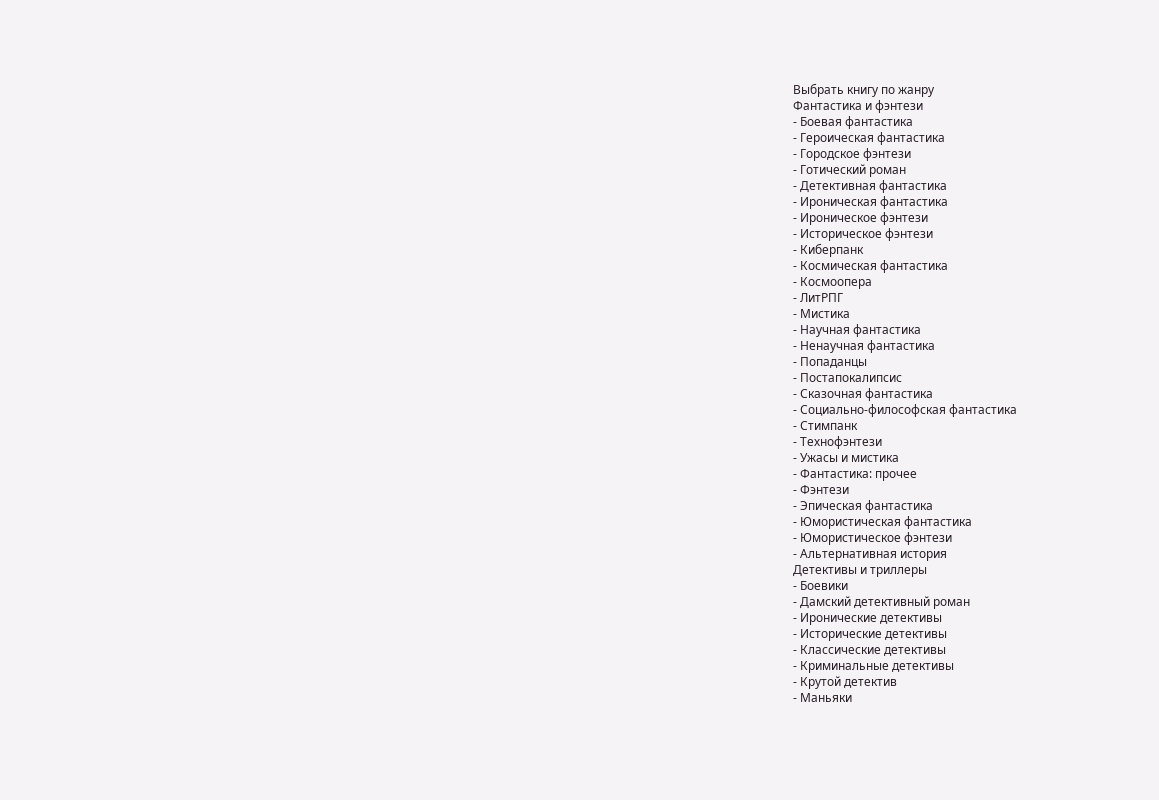Выбрать книгу по жанру
Фантастика и фэнтези
- Боевая фантастика
- Героическая фантастика
- Городское фэнтези
- Готический роман
- Детективная фантастика
- Ироническая фантастика
- Ироническое фэнтези
- Историческое фэнтези
- Киберпанк
- Космическая фантастика
- Космоопера
- ЛитРПГ
- Мистика
- Научная фантастика
- Ненаучная фантастика
- Попаданцы
- Постапокалипсис
- Сказочная фантастика
- Социально-философская фантастика
- Стимпанк
- Технофэнтези
- Ужасы и мистика
- Фантастика: прочее
- Фэнтези
- Эпическая фантастика
- Юмористическая фантастика
- Юмористическое фэнтези
- Альтернативная история
Детективы и триллеры
- Боевики
- Дамский детективный роман
- Иронические детективы
- Исторические детективы
- Классические детективы
- Криминальные детективы
- Крутой детектив
- Маньяки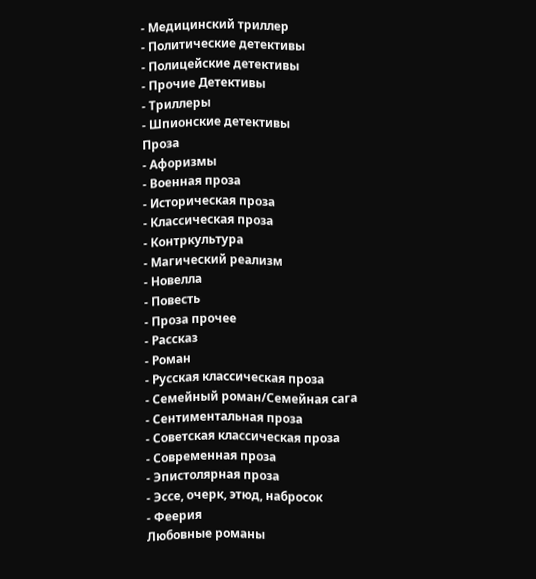- Медицинский триллер
- Политические детективы
- Полицейские детективы
- Прочие Детективы
- Триллеры
- Шпионские детективы
Проза
- Афоризмы
- Военная проза
- Историческая проза
- Классическая проза
- Контркультура
- Магический реализм
- Новелла
- Повесть
- Проза прочее
- Рассказ
- Роман
- Русская классическая проза
- Семейный роман/Семейная сага
- Сентиментальная проза
- Советская классическая проза
- Современная проза
- Эпистолярная проза
- Эссе, очерк, этюд, набросок
- Феерия
Любовные романы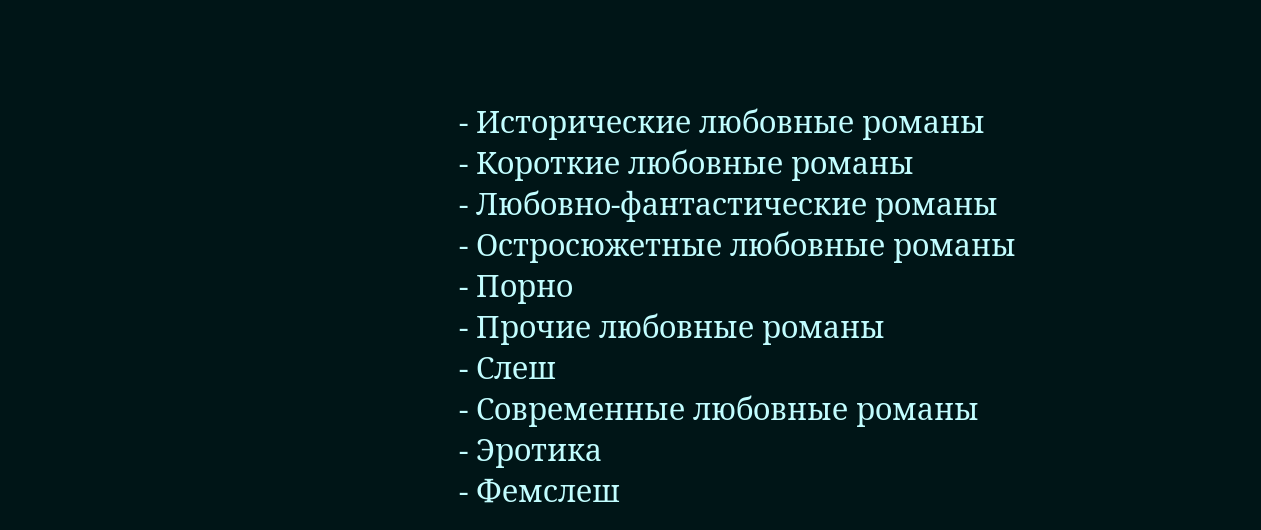- Исторические любовные романы
- Короткие любовные романы
- Любовно-фантастические романы
- Остросюжетные любовные романы
- Порно
- Прочие любовные романы
- Слеш
- Современные любовные романы
- Эротика
- Фемслеш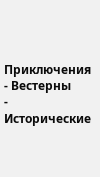Приключения
- Вестерны
- Исторические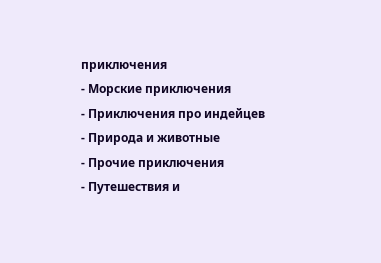приключения
- Морские приключения
- Приключения про индейцев
- Природа и животные
- Прочие приключения
- Путешествия и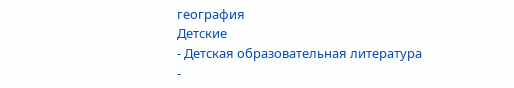география
Детские
- Детская образовательная литература
-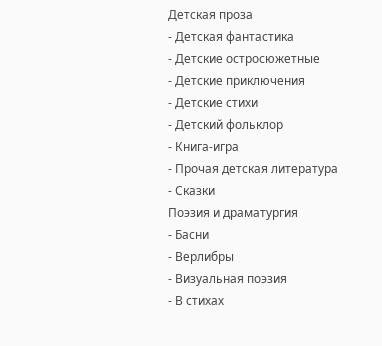Детская проза
- Детская фантастика
- Детские остросюжетные
- Детские приключения
- Детские стихи
- Детский фольклор
- Книга-игра
- Прочая детская литература
- Сказки
Поэзия и драматургия
- Басни
- Верлибры
- Визуальная поэзия
- В стихах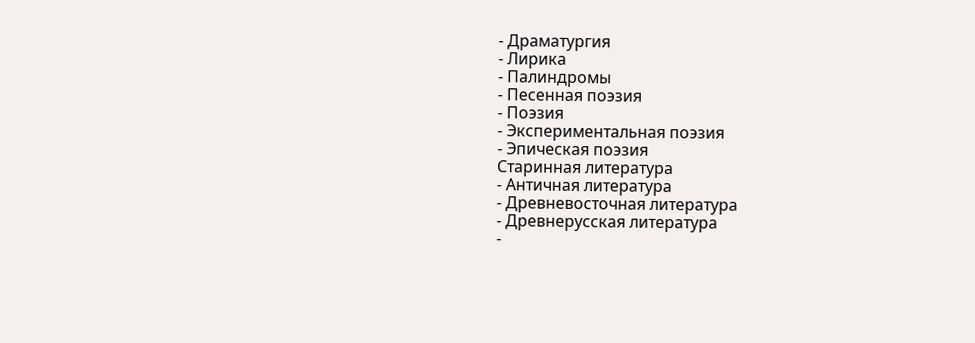- Драматургия
- Лирика
- Палиндромы
- Песенная поэзия
- Поэзия
- Экспериментальная поэзия
- Эпическая поэзия
Старинная литература
- Античная литература
- Древневосточная литература
- Древнерусская литература
-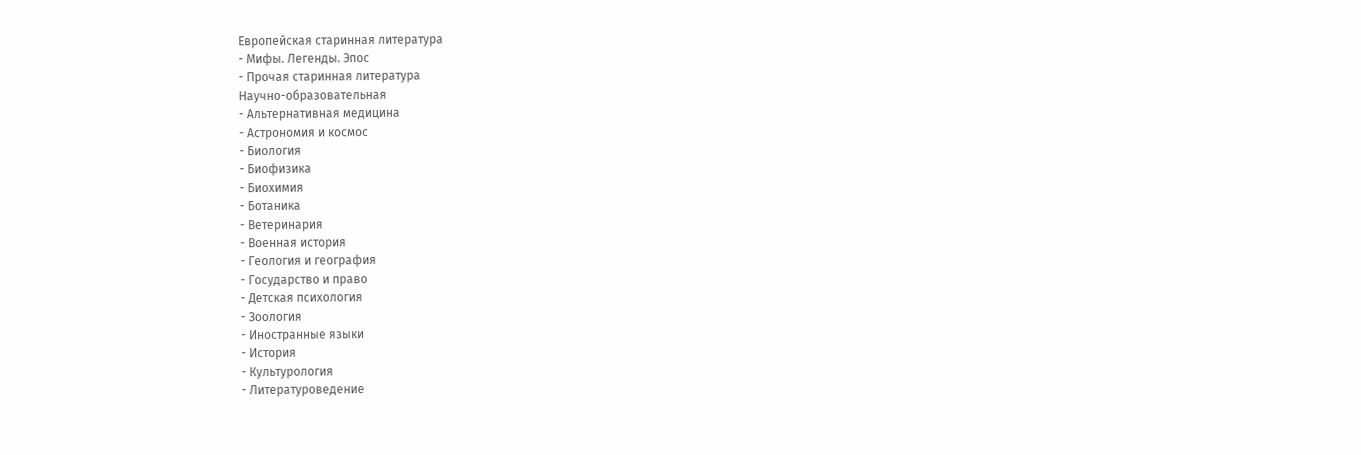Европейская старинная литература
- Мифы. Легенды. Эпос
- Прочая старинная литература
Научно-образовательная
- Альтернативная медицина
- Астрономия и космос
- Биология
- Биофизика
- Биохимия
- Ботаника
- Ветеринария
- Военная история
- Геология и география
- Государство и право
- Детская психология
- Зоология
- Иностранные языки
- История
- Культурология
- Литературоведение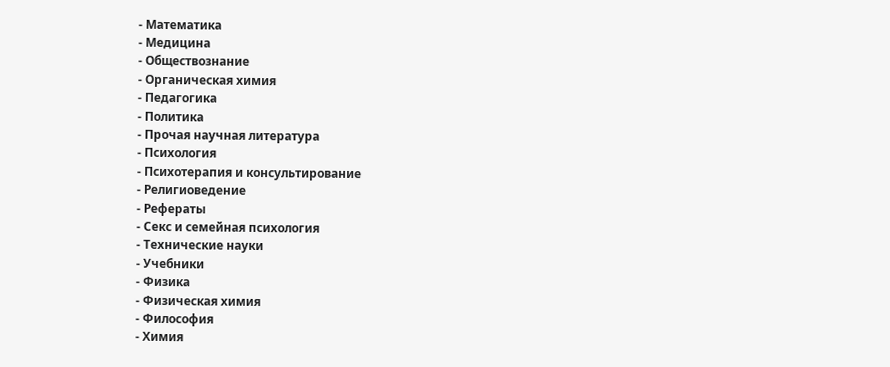- Математика
- Медицина
- Обществознание
- Органическая химия
- Педагогика
- Политика
- Прочая научная литература
- Психология
- Психотерапия и консультирование
- Религиоведение
- Рефераты
- Секс и семейная психология
- Технические науки
- Учебники
- Физика
- Физическая химия
- Философия
- Химия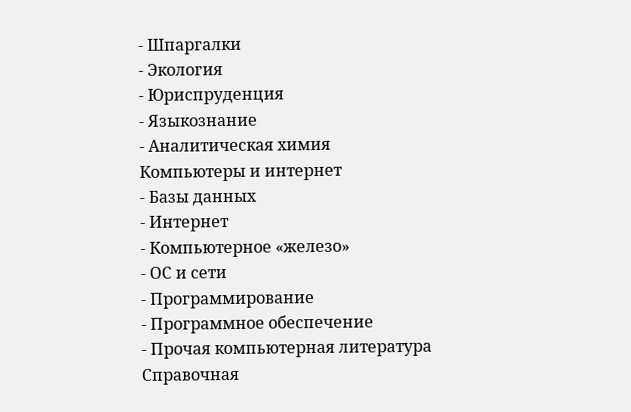- Шпаргалки
- Экология
- Юриспруденция
- Языкознание
- Аналитическая химия
Компьютеры и интернет
- Базы данных
- Интернет
- Компьютерное «железо»
- ОС и сети
- Программирование
- Программное обеспечение
- Прочая компьютерная литература
Справочная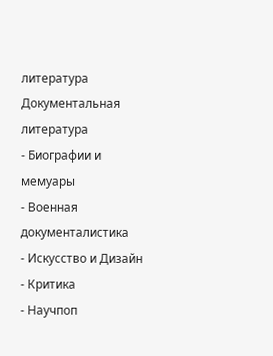литература
Документальная литература
- Биографии и мемуары
- Военная документалистика
- Искусство и Дизайн
- Критика
- Научпоп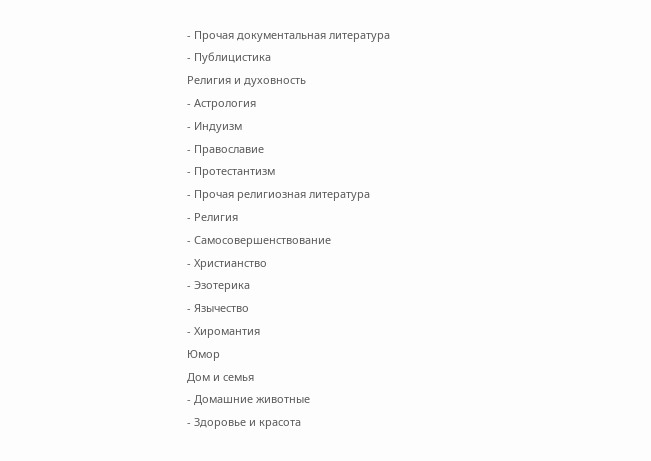- Прочая документальная литература
- Публицистика
Религия и духовность
- Астрология
- Индуизм
- Православие
- Протестантизм
- Прочая религиозная литература
- Религия
- Самосовершенствование
- Христианство
- Эзотерика
- Язычество
- Хиромантия
Юмор
Дом и семья
- Домашние животные
- Здоровье и красота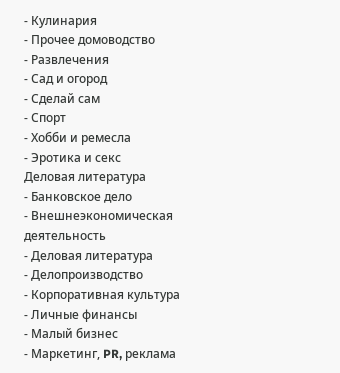- Кулинария
- Прочее домоводство
- Развлечения
- Сад и огород
- Сделай сам
- Спорт
- Хобби и ремесла
- Эротика и секс
Деловая литература
- Банковское дело
- Внешнеэкономическая деятельность
- Деловая литература
- Делопроизводство
- Корпоративная культура
- Личные финансы
- Малый бизнес
- Маркетинг, PR, реклама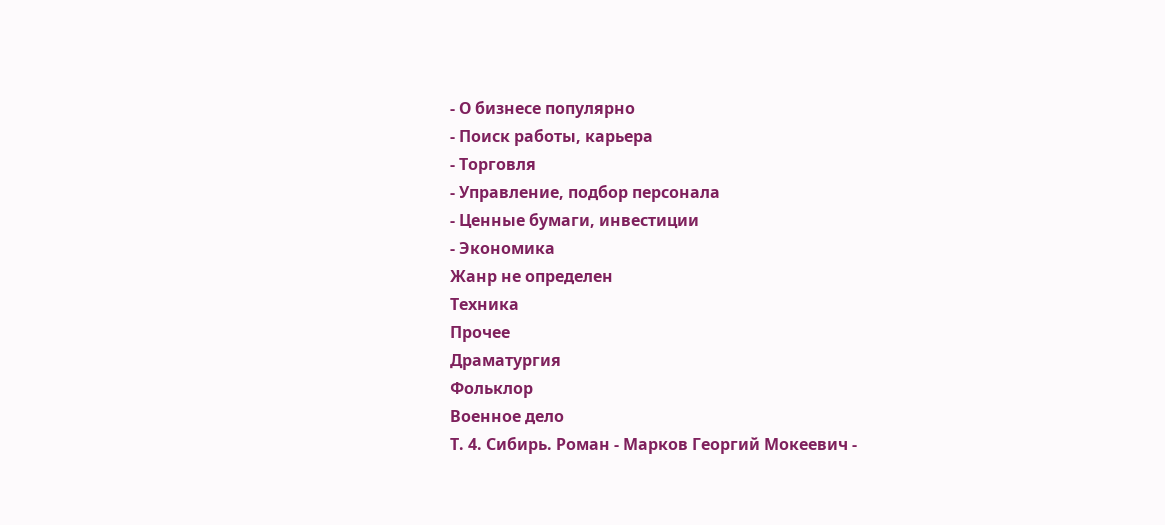- О бизнесе популярно
- Поиск работы, карьера
- Торговля
- Управление, подбор персонала
- Ценные бумаги, инвестиции
- Экономика
Жанр не определен
Техника
Прочее
Драматургия
Фольклор
Военное дело
Т. 4. Сибирь. Роман - Марков Георгий Мокеевич -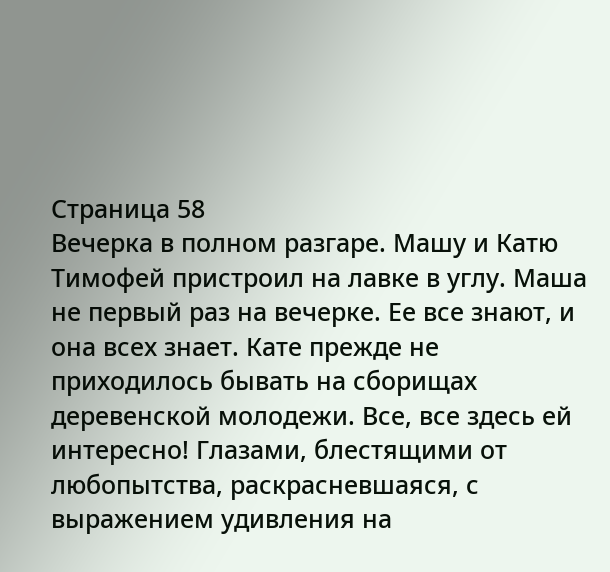Страница 58
Вечерка в полном разгаре. Машу и Катю Тимофей пристроил на лавке в углу. Маша не первый раз на вечерке. Ее все знают, и она всех знает. Кате прежде не приходилось бывать на сборищах деревенской молодежи. Все, все здесь ей интересно! Глазами, блестящими от любопытства, раскрасневшаяся, с выражением удивления на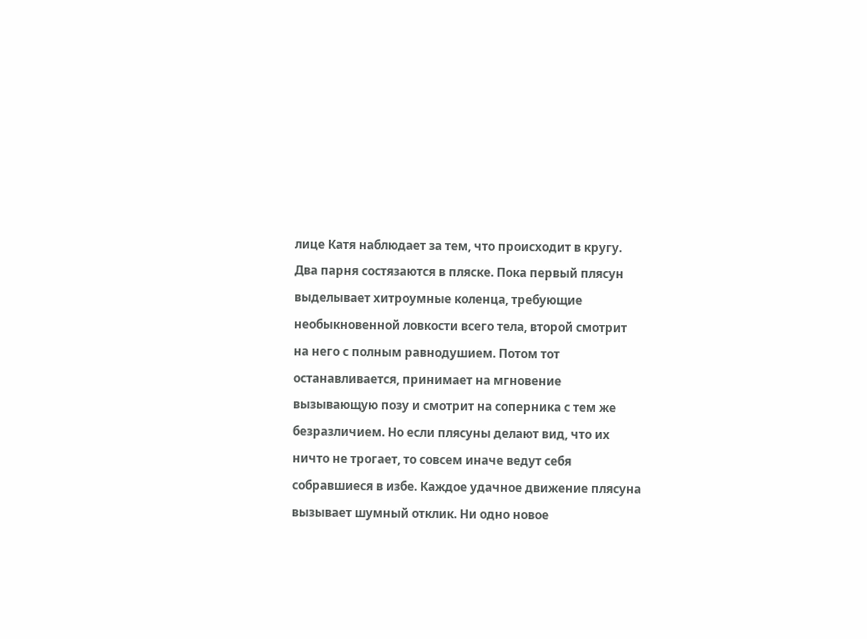лице Катя наблюдает за тем, что происходит в кругу.
Два парня состязаются в пляске. Пока первый плясун выделывает хитроумные коленца, требующие необыкновенной ловкости всего тела, второй смотрит на него с полным равнодушием. Потом тот останавливается, принимает на мгновение вызывающую позу и смотрит на соперника с тем же безразличием. Но если плясуны делают вид, что их ничто не трогает, то совсем иначе ведут себя собравшиеся в избе. Каждое удачное движение плясуна вызывает шумный отклик. Ни одно новое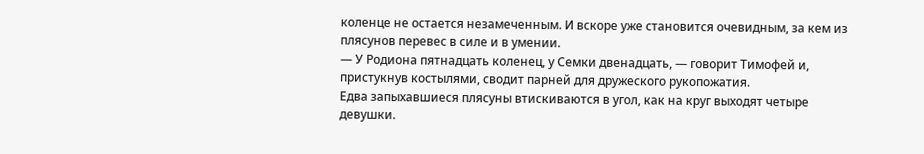коленце не остается незамеченным. И вскоре уже становится очевидным, за кем из плясунов перевес в силе и в умении.
— У Родиона пятнадцать коленец, у Семки двенадцать, — говорит Тимофей и, пристукнув костылями, сводит парней для дружеского рукопожатия.
Едва запыхавшиеся плясуны втискиваются в угол, как на круг выходят четыре девушки.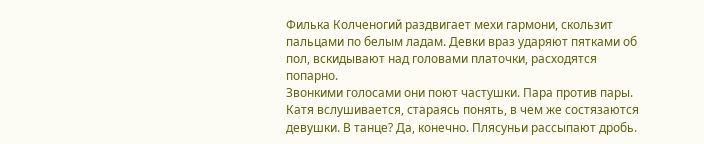Филька Колченогий раздвигает мехи гармони, скользит пальцами по белым ладам. Девки враз ударяют пятками об пол, вскидывают над головами платочки, расходятся попарно.
Звонкими голосами они поют частушки. Пара против пары. Катя вслушивается, стараясь понять, в чем же состязаются девушки. В танце? Да, конечно. Плясуньи рассыпают дробь.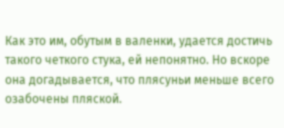Как это им, обутым в валенки, удается достичь такого четкого стука, ей непонятно. Но вскоре она догадывается, что плясуньи меньше всего озабочены пляской.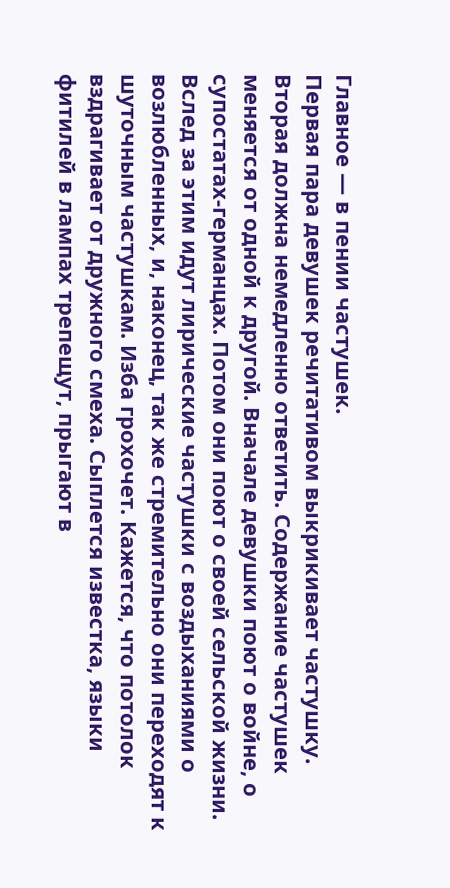Главное — в пении частушек.
Первая пара девушек речитативом выкрикивает частушку. Вторая должна немедленно ответить. Содержание частушек меняется от одной к другой. Вначале девушки поют о войне, о супостатах-германцах. Потом они поют о своей сельской жизни. Вслед за этим идут лирические частушки с воздыханиями о возлюбленных, и, наконец, так же стремительно они переходят к шуточным частушкам. Изба грохочет. Кажется, что потолок вздрагивает от дружного смеха. Сыплется известка, языки фитилей в лампах трепещут, прыгают в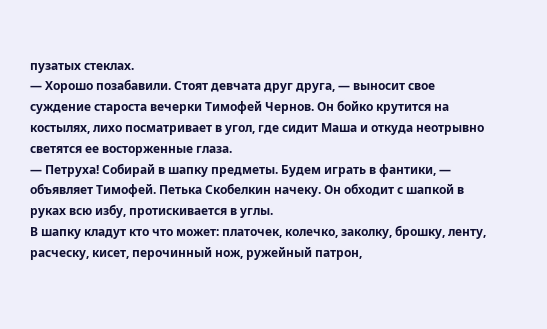пузатых стеклах.
— Хорошо позабавили. Стоят девчата друг друга, — выносит свое суждение староста вечерки Тимофей Чернов. Он бойко крутится на костылях, лихо посматривает в угол, где сидит Маша и откуда неотрывно светятся ее восторженные глаза.
— Петруха! Собирай в шапку предметы. Будем играть в фантики, — объявляет Тимофей. Петька Скобелкин начеку. Он обходит с шапкой в руках всю избу, протискивается в углы.
В шапку кладут кто что может: платочек, колечко, заколку, брошку, ленту, расческу, кисет, перочинный нож, ружейный патрон,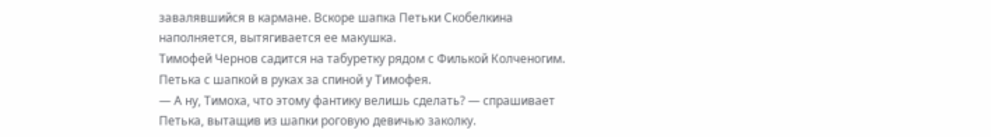завалявшийся в кармане. Вскоре шапка Петьки Скобелкина наполняется, вытягивается ее макушка.
Тимофей Чернов садится на табуретку рядом с Филькой Колченогим. Петька с шапкой в руках за спиной у Тимофея.
— А ну, Тимоха, что этому фантику велишь сделать? — спрашивает Петька, вытащив из шапки роговую девичью заколку.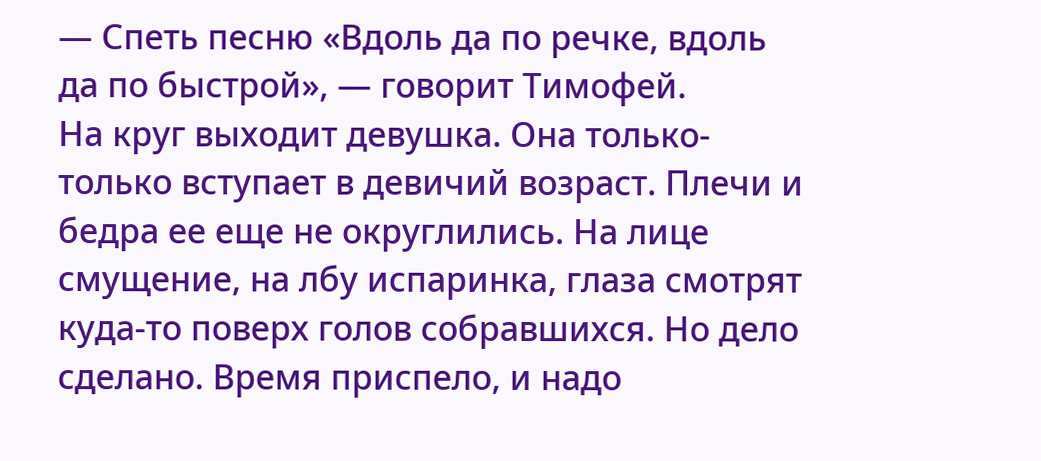— Спеть песню «Вдоль да по речке, вдоль да по быстрой», — говорит Тимофей.
На круг выходит девушка. Она только-только вступает в девичий возраст. Плечи и бедра ее еще не округлились. На лице смущение, на лбу испаринка, глаза смотрят куда-то поверх голов собравшихся. Но дело сделано. Время приспело, и надо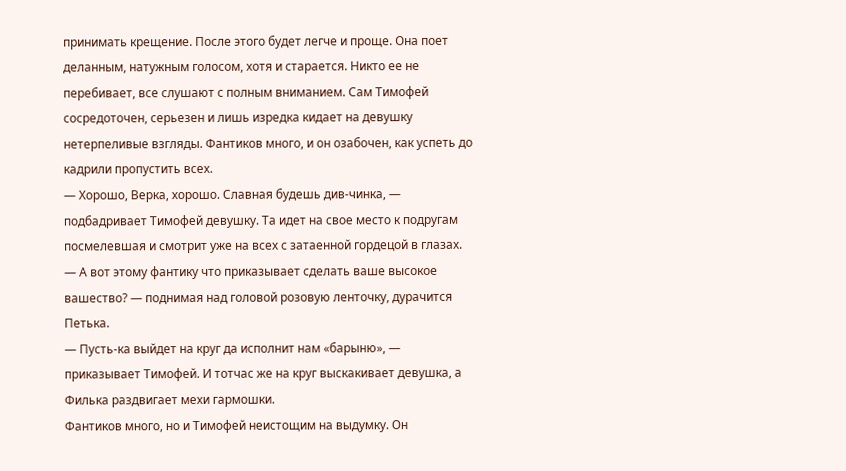принимать крещение. После этого будет легче и проще. Она поет деланным, натужным голосом, хотя и старается. Никто ее не перебивает, все слушают с полным вниманием. Сам Тимофей сосредоточен, серьезен и лишь изредка кидает на девушку нетерпеливые взгляды. Фантиков много, и он озабочен, как успеть до кадрили пропустить всех.
— Хорошо, Верка, хорошо. Славная будешь див-чинка, — подбадривает Тимофей девушку. Та идет на свое место к подругам посмелевшая и смотрит уже на всех с затаенной гордецой в глазах.
— А вот этому фантику что приказывает сделать ваше высокое вашество? — поднимая над головой розовую ленточку, дурачится Петька.
— Пусть-ка выйдет на круг да исполнит нам «барыню», — приказывает Тимофей. И тотчас же на круг выскакивает девушка, а Филька раздвигает мехи гармошки.
Фантиков много, но и Тимофей неистощим на выдумку. Он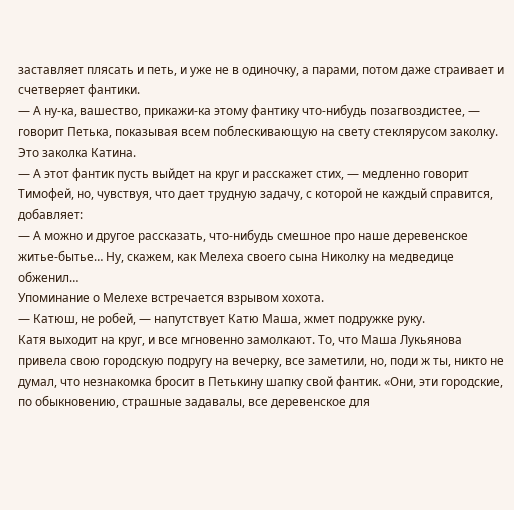заставляет плясать и петь, и уже не в одиночку, а парами, потом даже страивает и счетверяет фантики.
— А ну-ка, вашество, прикажи-ка этому фантику что-нибудь позагвоздистее, — говорит Петька, показывая всем поблескивающую на свету стеклярусом заколку. Это заколка Катина.
— А этот фантик пусть выйдет на круг и расскажет стих, — медленно говорит Тимофей, но, чувствуя, что дает трудную задачу, с которой не каждый справится, добавляет:
— А можно и другое рассказать, что-нибудь смешное про наше деревенское житье-бытье… Ну, скажем, как Мелеха своего сына Николку на медведице обженил…
Упоминание о Мелехе встречается взрывом хохота.
— Катюш, не робей, — напутствует Катю Маша, жмет подружке руку.
Катя выходит на круг, и все мгновенно замолкают. То, что Маша Лукьянова привела свою городскую подругу на вечерку, все заметили, но, поди ж ты, никто не думал, что незнакомка бросит в Петькину шапку свой фантик. «Они, эти городские, по обыкновению, страшные задавалы, все деревенское для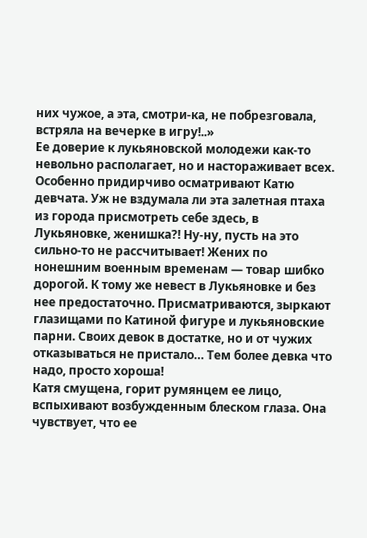них чужое, а эта, смотри-ка, не побрезговала, встряла на вечерке в игру!..»
Ее доверие к лукьяновской молодежи как-то невольно располагает, но и настораживает всех. Особенно придирчиво осматривают Катю девчата. Уж не вздумала ли эта залетная птаха из города присмотреть себе здесь, в Лукьяновке, женишка?! Ну-ну, пусть на это сильно-то не рассчитывает! Жених по нонешним военным временам — товар шибко дорогой. К тому же невест в Лукьяновке и без нее предостаточно. Присматриваются, зыркают глазищами по Катиной фигуре и лукьяновские парни. Своих девок в достатке, но и от чужих отказываться не пристало… Тем более девка что надо, просто хороша!
Катя смущена, горит румянцем ее лицо, вспыхивают возбужденным блеском глаза. Она чувствует, что ее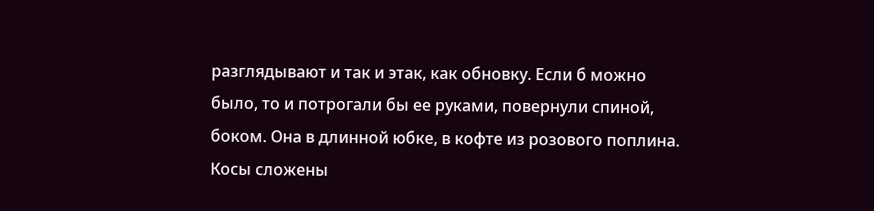разглядывают и так и этак, как обновку. Если б можно было, то и потрогали бы ее руками, повернули спиной, боком. Она в длинной юбке, в кофте из розового поплина. Косы сложены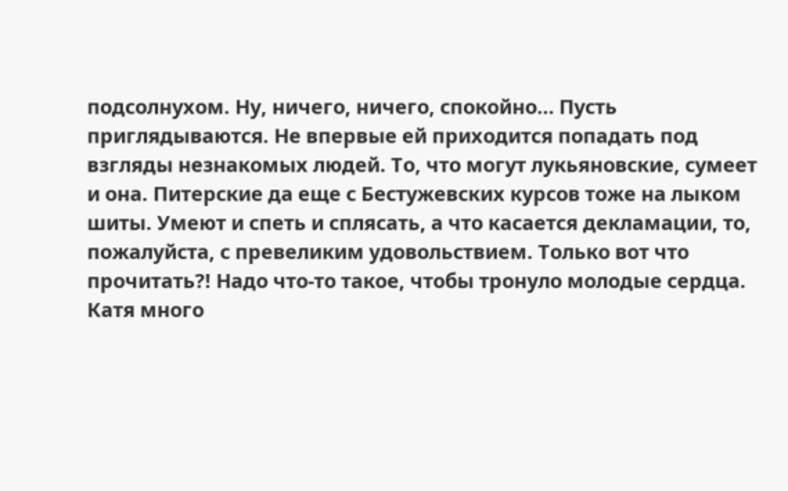подсолнухом. Ну, ничего, ничего, спокойно… Пусть приглядываются. Не впервые ей приходится попадать под взгляды незнакомых людей. То, что могут лукьяновские, сумеет и она. Питерские да еще с Бестужевских курсов тоже на лыком шиты. Умеют и спеть и сплясать, а что касается декламации, то, пожалуйста, с превеликим удовольствием. Только вот что прочитать?! Надо что-то такое, чтобы тронуло молодые сердца. Катя много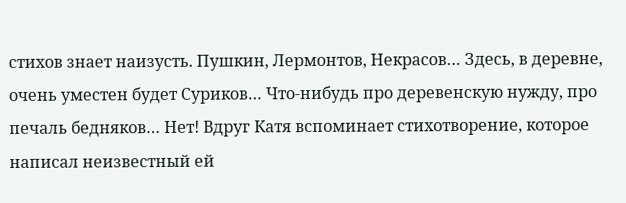стихов знает наизусть. Пушкин, Лермонтов, Некрасов… Здесь, в деревне, очень уместен будет Суриков… Что-нибудь про деревенскую нужду, про печаль бедняков… Нет! Вдруг Катя вспоминает стихотворение, которое написал неизвестный ей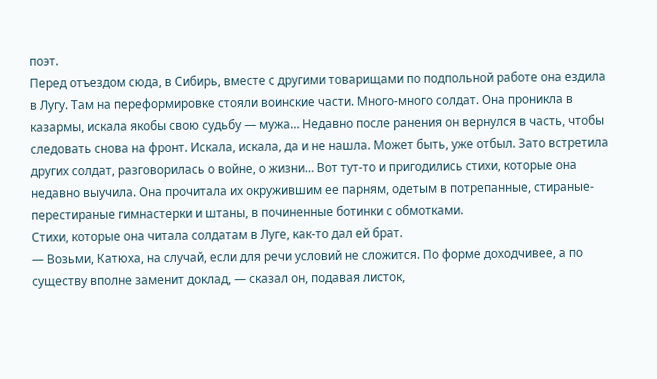поэт.
Перед отъездом сюда, в Сибирь, вместе с другими товарищами по подпольной работе она ездила в Лугу. Там на переформировке стояли воинские части. Много-много солдат. Она проникла в казармы, искала якобы свою судьбу — мужа… Недавно после ранения он вернулся в часть, чтобы следовать снова на фронт. Искала, искала, да и не нашла. Может быть, уже отбыл. Зато встретила других солдат, разговорилась о войне, о жизни… Вот тут-то и пригодились стихи, которые она недавно выучила. Она прочитала их окружившим ее парням, одетым в потрепанные, стираные-перестираные гимнастерки и штаны, в починенные ботинки с обмотками.
Стихи, которые она читала солдатам в Луге, как-то дал ей брат.
— Возьми, Катюха, на случай, если для речи условий не сложится. По форме доходчивее, а по существу вполне заменит доклад, — сказал он, подавая листок,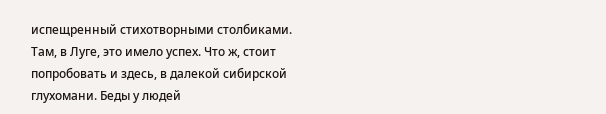испещренный стихотворными столбиками.
Там, в Луге, это имело успех. Что ж, стоит попробовать и здесь, в далекой сибирской глухомани. Беды у людей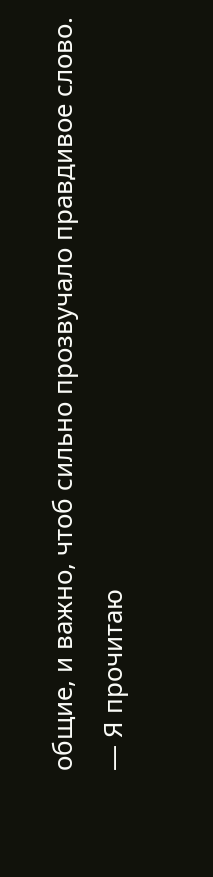общие, и важно, чтоб сильно прозвучало правдивое слово.
— Я прочитаю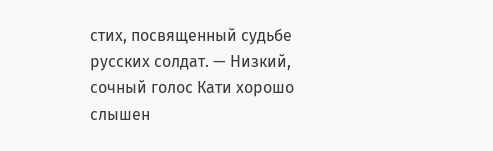стих, посвященный судьбе русских солдат. — Низкий, сочный голос Кати хорошо слышен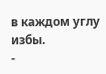в каждом углу избы.
-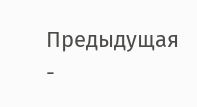Предыдущая
-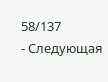58/137
- Следующая